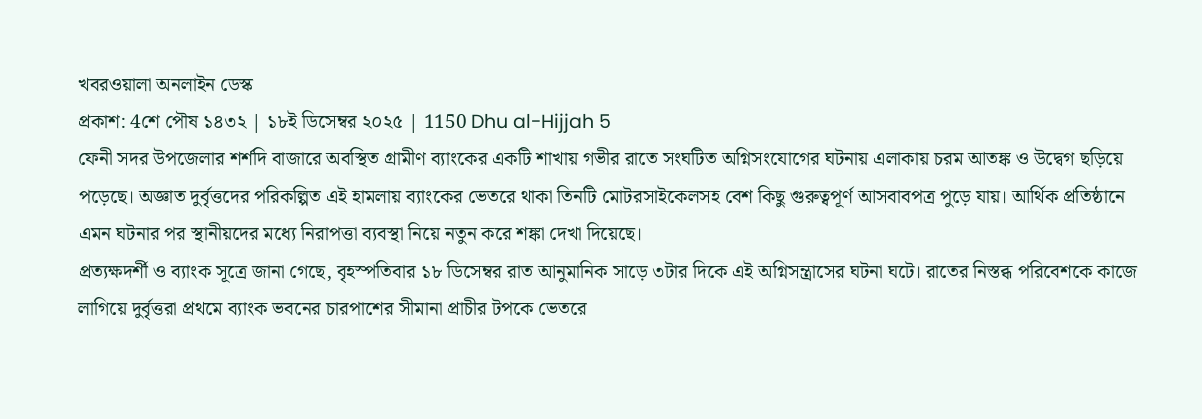খবরওয়ালা অনলাইন ডেস্ক
প্রকাশ: 4শে পৌষ ১৪৩২ | ১৮ই ডিসেম্বর ২০২৫ | 1150 Dhu al-Hijjah 5
ফেনী সদর উপজেলার শর্শদি বাজারে অবস্থিত গ্রামীণ ব্যাংকের একটি শাখায় গভীর রাতে সংঘটিত অগ্নিসংযোগের ঘটনায় এলাকায় চরম আতঙ্ক ও উদ্বেগ ছড়িয়ে পড়েছে। অজ্ঞাত দুর্বৃত্তদের পরিকল্পিত এই হামলায় ব্যাংকের ভেতরে থাকা তিনটি মোটরসাইকেলসহ বেশ কিছু গুরুত্বপূর্ণ আসবাবপত্র পুড়ে যায়। আর্থিক প্রতিষ্ঠানে এমন ঘটনার পর স্থানীয়দের মধ্যে নিরাপত্তা ব্যবস্থা নিয়ে নতুন করে শঙ্কা দেখা দিয়েছে।
প্রত্যক্ষদর্শী ও ব্যাংক সূত্রে জানা গেছে, বৃহস্পতিবার ১৮ ডিসেম্বর রাত আনুমানিক সাড়ে ৩টার দিকে এই অগ্নিসন্ত্রাসের ঘটনা ঘটে। রাতের নিস্তব্ধ পরিবেশকে কাজে লাগিয়ে দুর্বৃত্তরা প্রথমে ব্যাংক ভবনের চারপাশের সীমানা প্রাচীর টপকে ভেতরে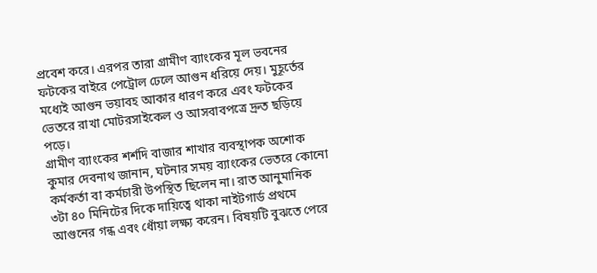প্রবেশ করে। এরপর তারা গ্রামীণ ব্যাংকের মূল ভবনের ফটকের বাইরে পেট্রোল ঢেলে আগুন ধরিয়ে দেয়। মুহূর্তের মধ্যেই আগুন ভয়াবহ আকার ধারণ করে এবং ফটকের ভেতরে রাখা মোটরসাইকেল ও আসবাবপত্রে দ্রুত ছড়িয়ে পড়ে।
গ্রামীণ ব্যাংকের শর্শদি বাজার শাখার ব্যবস্থাপক অশোক কুমার দেবনাথ জানান, ঘটনার সময় ব্যাংকের ভেতরে কোনো কর্মকর্তা বা কর্মচারী উপস্থিত ছিলেন না। রাত আনুমানিক ৩টা ৪০ মিনিটের দিকে দায়িত্বে থাকা নাইটগার্ড প্রথমে আগুনের গন্ধ এবং ধোঁয়া লক্ষ্য করেন। বিষয়টি বুঝতে পেরে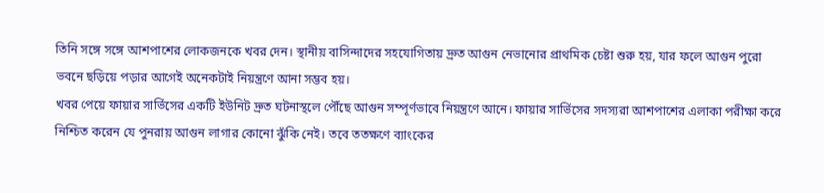তিনি সঙ্গে সঙ্গে আশপাশের লোকজনকে খবর দেন। স্থানীয় বাসিন্দাদের সহযোগিতায় দ্রুত আগুন নেভানোর প্রাথমিক চেষ্টা শুরু হয়, যার ফলে আগুন পুরো ভবনে ছড়িয়ে পড়ার আগেই অনেকটাই নিয়ন্ত্রণে আনা সম্ভব হয়।
খবর পেয়ে ফায়ার সার্ভিসের একটি ইউনিট দ্রুত ঘটনাস্থলে পৌঁছে আগুন সম্পূর্ণভাবে নিয়ন্ত্রণে আনে। ফায়ার সার্ভিসের সদস্যরা আশপাশের এলাকা পরীক্ষা করে নিশ্চিত করেন যে পুনরায় আগুন লাগার কোনো ঝুঁকি নেই। তবে ততক্ষণে ব্যাংকের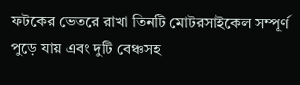ফটকের ভেতরে রাখা তিনটি মোটরসাইকেল সম্পূর্ণ পুড়ে যায় এবং দুটি বেঞ্চসহ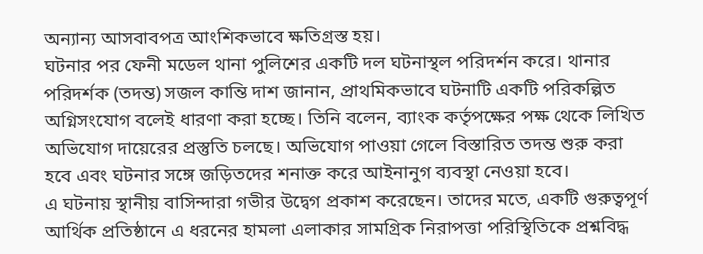অন্যান্য আসবাবপত্র আংশিকভাবে ক্ষতিগ্রস্ত হয়।
ঘটনার পর ফেনী মডেল থানা পুলিশের একটি দল ঘটনাস্থল পরিদর্শন করে। থানার পরিদর্শক (তদন্ত) সজল কান্তি দাশ জানান, প্রাথমিকভাবে ঘটনাটি একটি পরিকল্পিত অগ্নিসংযোগ বলেই ধারণা করা হচ্ছে। তিনি বলেন, ব্যাংক কর্তৃপক্ষের পক্ষ থেকে লিখিত অভিযোগ দায়েরের প্রস্তুতি চলছে। অভিযোগ পাওয়া গেলে বিস্তারিত তদন্ত শুরু করা হবে এবং ঘটনার সঙ্গে জড়িতদের শনাক্ত করে আইনানুগ ব্যবস্থা নেওয়া হবে।
এ ঘটনায় স্থানীয় বাসিন্দারা গভীর উদ্বেগ প্রকাশ করেছেন। তাদের মতে, একটি গুরুত্বপূর্ণ আর্থিক প্রতিষ্ঠানে এ ধরনের হামলা এলাকার সামগ্রিক নিরাপত্তা পরিস্থিতিকে প্রশ্নবিদ্ধ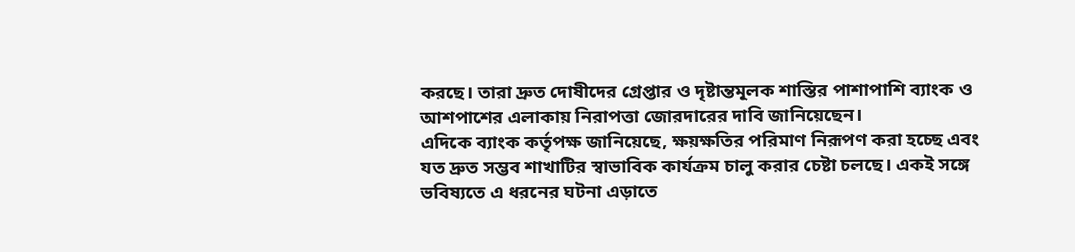করছে। তারা দ্রুত দোষীদের গ্রেপ্তার ও দৃষ্টান্তমূলক শাস্তির পাশাপাশি ব্যাংক ও আশপাশের এলাকায় নিরাপত্তা জোরদারের দাবি জানিয়েছেন।
এদিকে ব্যাংক কর্তৃপক্ষ জানিয়েছে, ক্ষয়ক্ষতির পরিমাণ নিরূপণ করা হচ্ছে এবং যত দ্রুত সম্ভব শাখাটির স্বাভাবিক কার্যক্রম চালু করার চেষ্টা চলছে। একই সঙ্গে ভবিষ্যতে এ ধরনের ঘটনা এড়াতে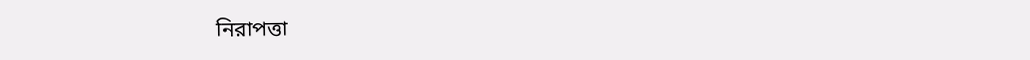নিরাপত্তা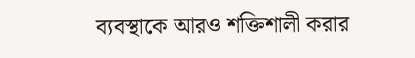ব্যবস্থাকে আরও শক্তিশালী করার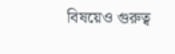বিষয়েও গুরুত্ব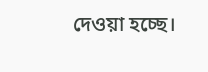দেওয়া হচ্ছে।